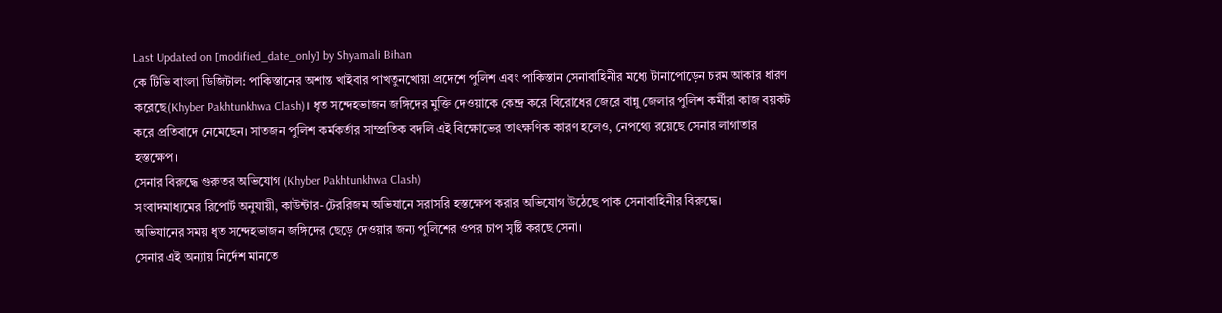Last Updated on [modified_date_only] by Shyamali Bihan
কে টিভি বাংলা ডিজিটাল: পাকিস্তানের অশান্ত খাইবার পাখতুনখোয়া প্রদেশে পুলিশ এবং পাকিস্তান সেনাবাহিনীর মধ্যে টানাপোড়েন চরম আকার ধারণ করেছে(Khyber Pakhtunkhwa Clash)। ধৃত সন্দেহভাজন জঙ্গিদের মুক্তি দেওয়াকে কেন্দ্র করে বিরোধের জেরে বান্নু জেলার পুলিশ কর্মীরা কাজ বয়কট করে প্রতিবাদে নেমেছেন। সাতজন পুলিশ কর্মকর্তার সাম্প্রতিক বদলি এই বিক্ষোভের তাৎক্ষণিক কারণ হলেও, নেপথ্যে রয়েছে সেনার লাগাতার হস্তক্ষেপ।
সেনার বিরুদ্ধে গুরুতর অভিযোগ (Khyber Pakhtunkhwa Clash)
সংবাদমাধ্যমের রিপোর্ট অনুযায়ী, কাউন্টার-টেররিজম অভিযানে সরাসরি হস্তক্ষেপ করার অভিযোগ উঠেছে পাক সেনাবাহিনীর বিরুদ্ধে।
অভিযানের সময় ধৃত সন্দেহভাজন জঙ্গিদের ছেড়ে দেওয়ার জন্য পুলিশের ওপর চাপ সৃষ্টি করছে সেনা।
সেনার এই অন্যায় নির্দেশ মানতে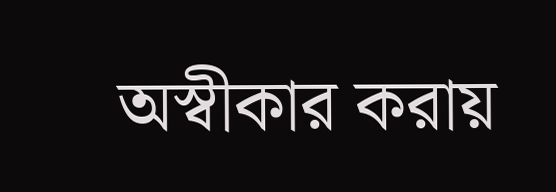অস্বীকার করায়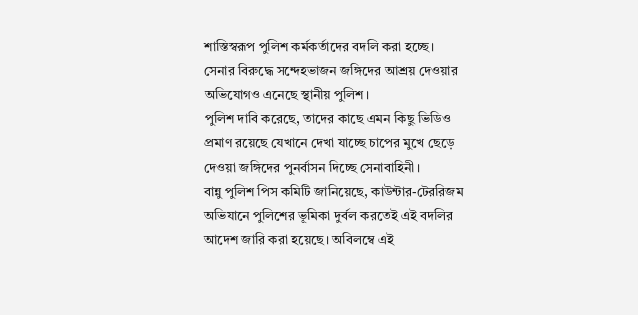শাস্তিস্বরূপ পুলিশ কর্মকর্তাদের বদলি করা হচ্ছে।
সেনার বিরুদ্ধে সন্দেহভাজন জঙ্গিদের আশ্রয় দেওয়ার অভিযোগও এনেছে স্থানীয় পুলিশ।
পুলিশ দাবি করেছে, তাদের কাছে এমন কিছু ভিডিও প্রমাণ রয়েছে যেখানে দেখা যাচ্ছে চাপের মুখে ছেড়ে দেওয়া জঙ্গিদের পুনর্বাসন দিচ্ছে সেনাবাহিনী।
বান্নু পুলিশ পিস কমিটি জানিয়েছে, কাউন্টার-টেররিজম অভিযানে পুলিশের ভূমিকা দুর্বল করতেই এই বদলির আদেশ জারি করা হয়েছে। অবিলম্বে এই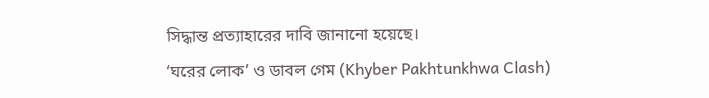সিদ্ধান্ত প্রত্যাহারের দাবি জানানো হয়েছে।
‘ঘরের লোক’ ও ডাবল গেম (Khyber Pakhtunkhwa Clash)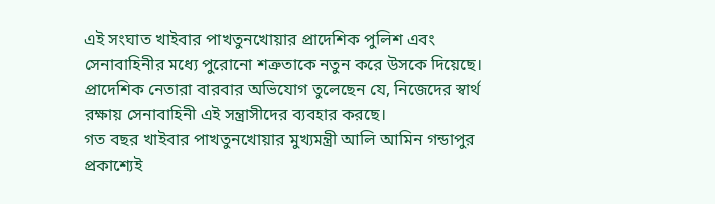এই সংঘাত খাইবার পাখতুনখোয়ার প্রাদেশিক পুলিশ এবং সেনাবাহিনীর মধ্যে পুরোনো শত্রুতাকে নতুন করে উসকে দিয়েছে। প্রাদেশিক নেতারা বারবার অভিযোগ তুলেছেন যে, নিজেদের স্বার্থ রক্ষায় সেনাবাহিনী এই সন্ত্রাসীদের ব্যবহার করছে।
গত বছর খাইবার পাখতুনখোয়ার মুখ্যমন্ত্রী আলি আমিন গন্ডাপুর প্রকাশ্যেই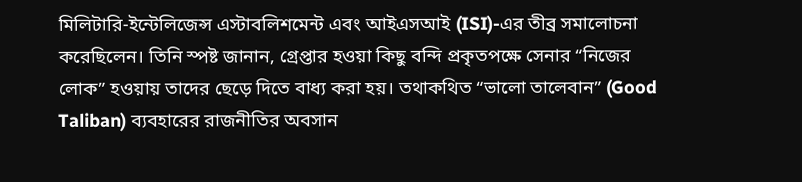মিলিটারি-ইন্টেলিজেন্স এস্টাবলিশমেন্ট এবং আইএসআই (ISI)-এর তীব্র সমালোচনা করেছিলেন। তিনি স্পষ্ট জানান, গ্রেপ্তার হওয়া কিছু বন্দি প্রকৃতপক্ষে সেনার “নিজের লোক” হওয়ায় তাদের ছেড়ে দিতে বাধ্য করা হয়। তথাকথিত “ভালো তালেবান” (Good Taliban) ব্যবহারের রাজনীতির অবসান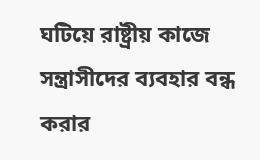ঘটিয়ে রাষ্ট্রীয় কাজে সন্ত্রাসীদের ব্যবহার বন্ধ করার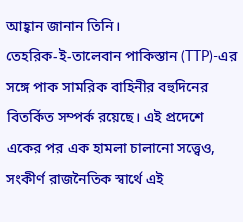আহ্বান জানান তিনি।
তেহরিক-ই-তালেবান পাকিস্তান (TTP)-এর সঙ্গে পাক সামরিক বাহিনীর বহুদিনের বিতর্কিত সম্পর্ক রয়েছে। এই প্রদেশে একের পর এক হামলা চালানো সত্ত্বেও, সংকীর্ণ রাজনৈতিক স্বার্থে এই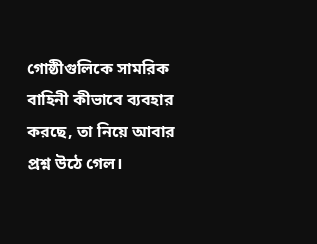গোষ্ঠীগুলিকে সামরিক বাহিনী কীভাবে ব্যবহার করছে, তা নিয়ে আবার প্রশ্ন উঠে গেল।